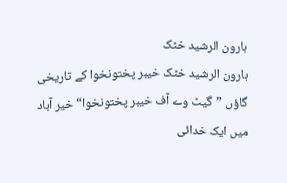ہارون الرشید خٹک
ہارون الرشید خٹک خیبر پختونخوا کے تاریخی گاؤں ”گیٹ وے آف خیبر پختونخوا“ خیر آباد میں ایک خدائی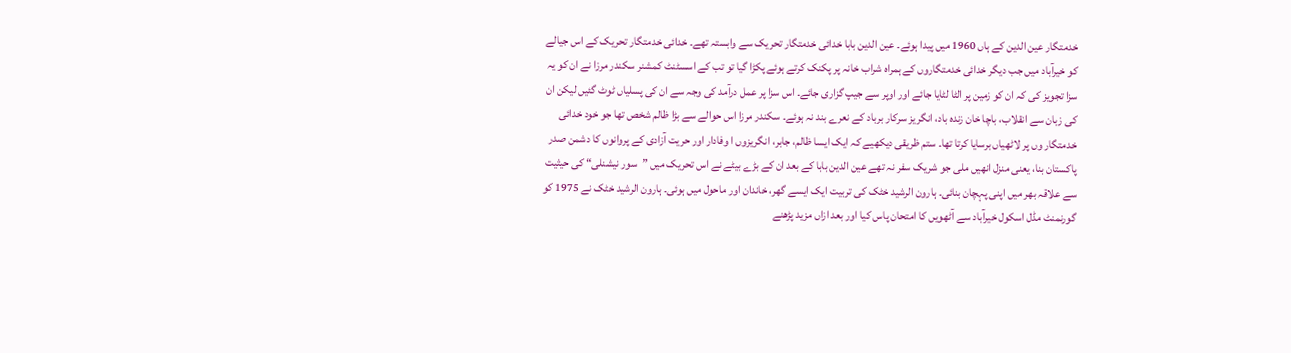خدمتگار عین الدین کے ہاں 1960 میں پیدا ہوئے۔ عین الدین بابا خدائی خدمتگار تحریک سے وابستہ تھے۔ خدائی خدمتگار تحریک کے اس جیالے کو خیرآباد میں جب دیگر خدائی خدمتگاروں کے ہمراہ شراب خانہ پر پکنک کرتے ہوئے پکڑا گیا تو تب کے اسسٹنٹ کمشنر سکندر مرزا نے ان کو یہ سزا تجویز کی کہ ان کو زمین پر الٹا لٹایا جائے اور اوپر سے جیپ گزاری جائے۔ اس سزا پر عمل درآمد کی وجہ سے ان کی پسلیاں ٹوٹ گئیں لیکن ان کی زبان سے انقلاب، باچا خان زندہ باد، انگریز سرکار برباد کے نعرے بند نہ ہوئے۔ سکندر مرزا اس حوالے سے بڑا ظالم شخص تھا جو خود خدائی خدمتگار وں پر لاٹھیاں برسایا کرتا تھا۔ ستم ظریقی دیکھیے کہ ایک ایسا ظالم، جابر، انگریزوں ا وفادار اور حریت آزادی کے پروانوں کا دشمن صدر پاکستان بنا، یعنی منزل انھیں ملی جو شریک سفر نہ تھے عین الدین بابا کے بعد ان کے بڑے بیٹے نے اس تحریک میں ”سور نیشنلی“ کی حیثیت سے علاقہ بھر میں اپنی پہچان بنائی۔ ہارون الرشید خٹک کی تربیت ایک ایسے گھر، خاندان اور ماحول میں ہوئی۔ ہارون الرشید خٹک نے 1975 کو گورنمنٹ مڈل اسکول خیرآباد سے آٹھویں کا امتحان پاس کیا اور بعد ازاں مزید پڑھنے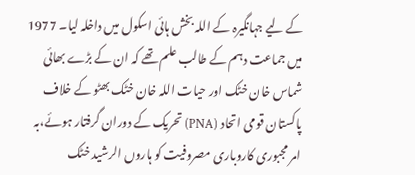کے لیے جہانگیرہ کے اللہ بخش ہائی اسکول میں داخلہ لیا۔ 1977 میں جماعت دہم کے طالب علم تھے کہ ان کے بڑے بھائی شماس خان خٹک اور حیات اللہ خان خٹک بھٹو کے خلاف پاکستان قومی اتحاد (PNA) تحریک کے دوران گرفتار ہوئے،بہ امر مجبوری کاروباری مصروفیت کو ہاروں الرشید خٹک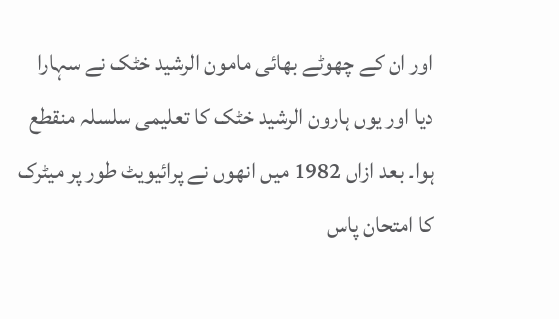اور ان کے چھوٹے بھائی مامون الرشید خٹک نے سہارا دیا اور یوں ہارون الرشید خٹک کا تعلیمی سلسلہ منقطع ہوا۔ بعد ازاں 1982 میں انھوں نے پرائیویٹ طور پر میٹرک کا امتحان پاس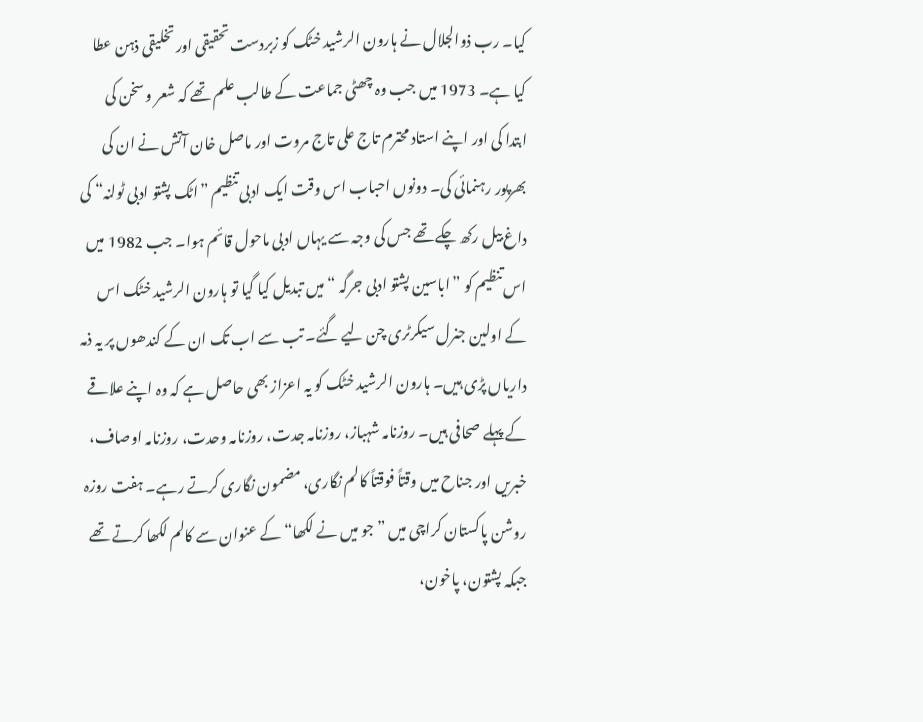کیا۔ رب ذوالجلال نے ہارون الرشید خٹک کو زبردست تحقیقی اور تخلیقی ذہن عطا کیا ہے۔ 1973 میں جب وہ چھٹی جماعت کے طالب علم تھے کہ شعر و سخن کی ابتدا کی اور اپنے استاد محترم تاج علی تاج مروت اور ماصل خان آتش نے ان کی بھرپور رہنمائی کی۔ دونوں احباب اس وقت ایک ادبی تنظیم ”اٹک پشتو ادبی ٹولنہ“ کی داغ بیل رکھ چکے تھے جس کی وجہ سے یہاں ادبی ماحول قائم ہوا۔ جب 1982 میں اس تنظیم کو ”اباسین پشتو ادبی جرگہ “ میں تبدیل کیا گیا تو ہارون الرشید خٹک اس کے اولین جنرل سیکرٹری چن لیے گئے۔ تب سے اب تک ان کے کندھوں پر یہ ذمہ داریاں پڑی ہیں۔ ہارون الرشید خٹک کو یہ اعزاز بھی حاصل ہے کہ وہ اپنے علاقے کے پہلے صحافی ہیں۔ روزنامہ شہباز، روزنامہ جدت، روزنامہ وحدت، روزنامہ اوصاف، خبریں اور جناح میں وقتاً فوقتاً کالم نگاری، مضمون نگاری کرتے رہے۔ ہفت روزہ روشن پاکستان کراچی میں ”جو میں نے لکھا“ کے عنوان سے کالم لکھا کرتے تھے جبکہ پشتون، پاخون،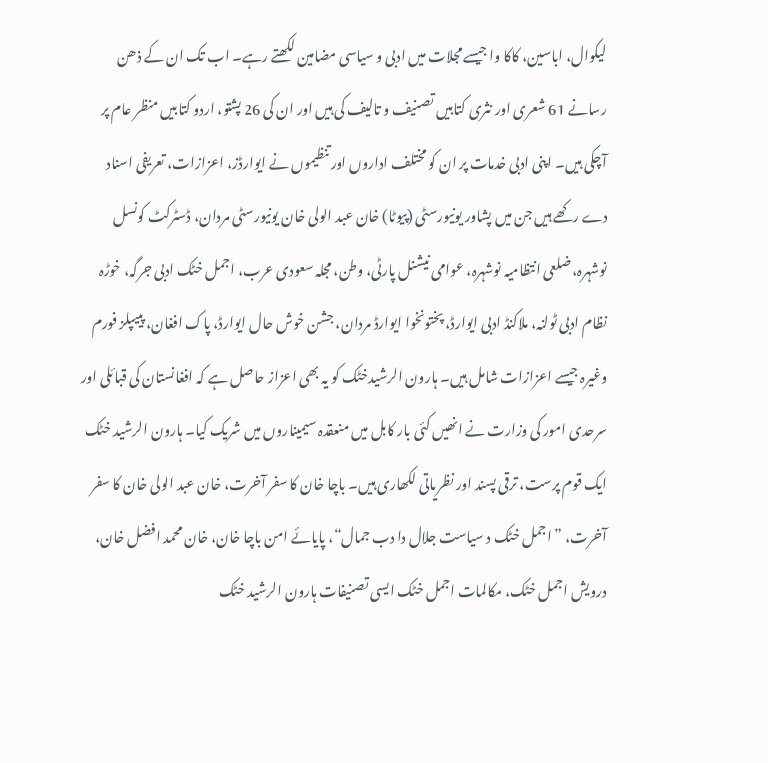لیکوال، اباسین، کاکا وا جیسے مجلات میں ادبی و سیاسی مضامین لکھتے رہے۔ اب تک ان کے ذھن رسانے 61 شعری اور نثری کتابیں تصنیف و تالیف کی ہیں اور ان کی 26 پشتو، اردو کتابیں منظر عام پر آچکی ہیں۔ اپنی ادبی خدمات پر ان کو مختلف اداروں اور تنظیموں نے ایوارڈز، اعزازات، تعریفی اسناد دے رکھے ہیں جن میں پشاور یونیورسٹی (پیوٹا) خان عبد الولی خان یونیورسٹی مردان، ڈسٹرکٹ کونسل نوشہرہ، ضلعی انتظامیہ نوشہرہ، عوامی نیشنل پارٹی، وطن، مجلہ سعودی عرب، اجمل خٹک ادبی جرگہ، خوڑہ نظام ادبی ٹولنہ، ملاکنڈ ادبی ایوارڈ، پختونخوا ایوارڈ مردان، جشن خوش حال ایوارڈ، پاک افغان، پییپلز فورم وغیرہ جیسے اعزازات شامل ہیں۔ ہارون الرشیدخٹک کو یہ بھی اعزاز حاصل ہے کہ افغانستان کی قبائلی اور سرحدی امور کی وزارت نے انھیں کئی بار کابل میں منعقدہ سیمیناروں میں شریک کیا۔ ہارون الرشید خٹک ایک قوم پرست، ترقی پسند اور نظریاتی لکھاری ہیں۔ باچا خان کا سفر آخرت، خان عبد الولی خان کا سفر آخرت، ”اجمل خٹک د سیاست جلال دا دب جمال“، پایائے امن باچا خان، خان محمد افضل خان، درویش اجمل خٹک، مکالمات اجمل خٹک ایسی تصنیفات ہارون الرشید خٹک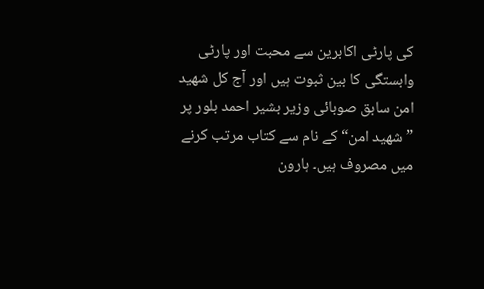کی پارٹی اکابرین سے محبت اور پارٹی وابستگی کا بین ثبوت ہیں اور آج کل شھید امن سابق صوبائی وزیر بشیر احمد بلور پر ”شھید امن“ کے نام سے کتاب مرتب کرنے میں مصروف ہیں۔ ہارون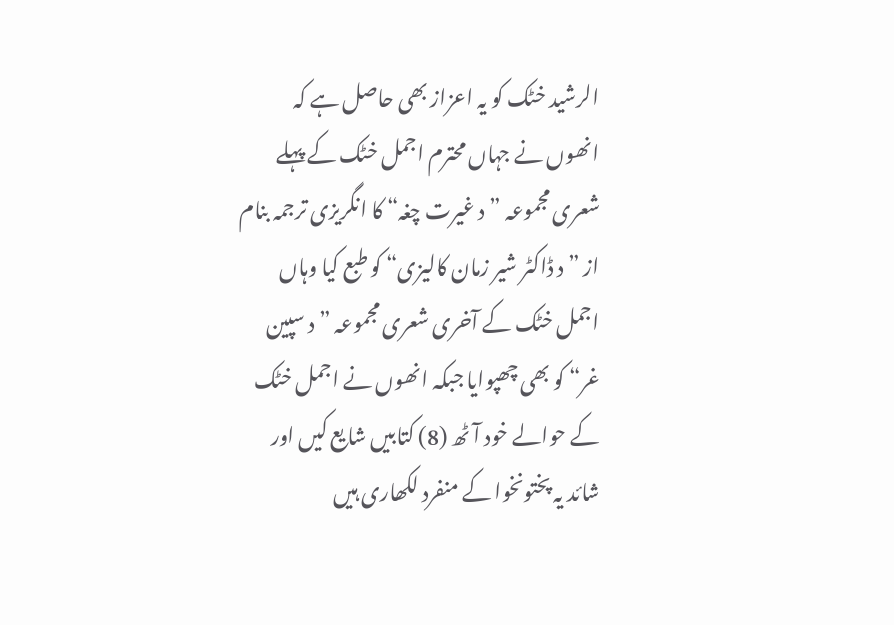الرشید خٹک کو یہ اعزاز بھی حاصل ہے کہ انھوں نے جہاں محترم اجمل خٹک کے پہلے شعری مجموعہ ”د غیرت چغہ“ کا انگریزی ترجمہ بنام از ”د ڈاکٹر شیر زمان کالیزی“ کو طبع کیا وہاں اجمل خٹک کے آخری شعری مجموعہ ”د سپین غر“ کو بھی چھپوایا جبکہ انھوں نے اجمل خٹک کے حوالے خود آٹھ (8) کتابیں شایع کیں اور شائد یہ پختونخوا کے منفرد لکھاری ہیں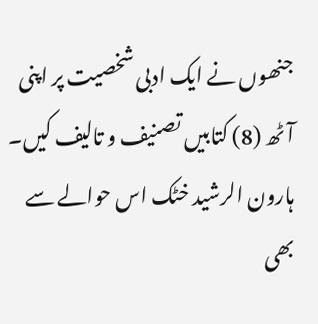جنھوں نے ایک ادبی شخصیت پر اپنی آٹھ (8) کتابیں تصنیف و تالیف کیں۔ ہارون الرشید خٹک اس حوالے سے بھی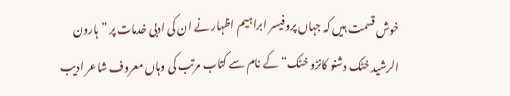خوش قسمت ہیں کہ جہاں پروفیسر ابراہیم اظہار نے ان کی ادبی خدمات پر ”ہارون الرشید خٹک دشنو کانڑو خٹک“ کے نام سے کتاب مرتب کی وہاں معروف شاعر ادیب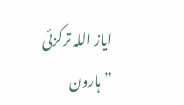ایاز اللہ ترکزئی ”ہارون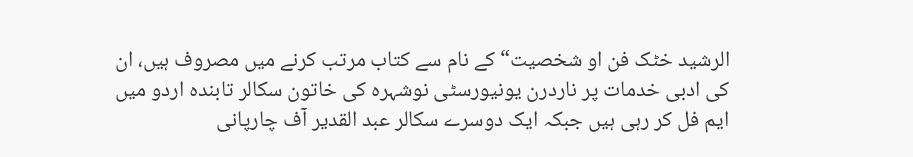الرشید خٹک فن او شخصیت“ کے نام سے کتاب مرتب کرنے میں مصروف ہیں، ان کی ادبی خدمات پر ناردرن یونیورسٹی نوشہرہ کی خاتون سکالر تابندہ اردو میں ایم فل کر رہی ہیں جبکہ ایک دوسرے سکالر عبد القدیر آف چارپانی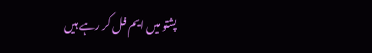پشتو میں ایم فل کر رہے ہیں